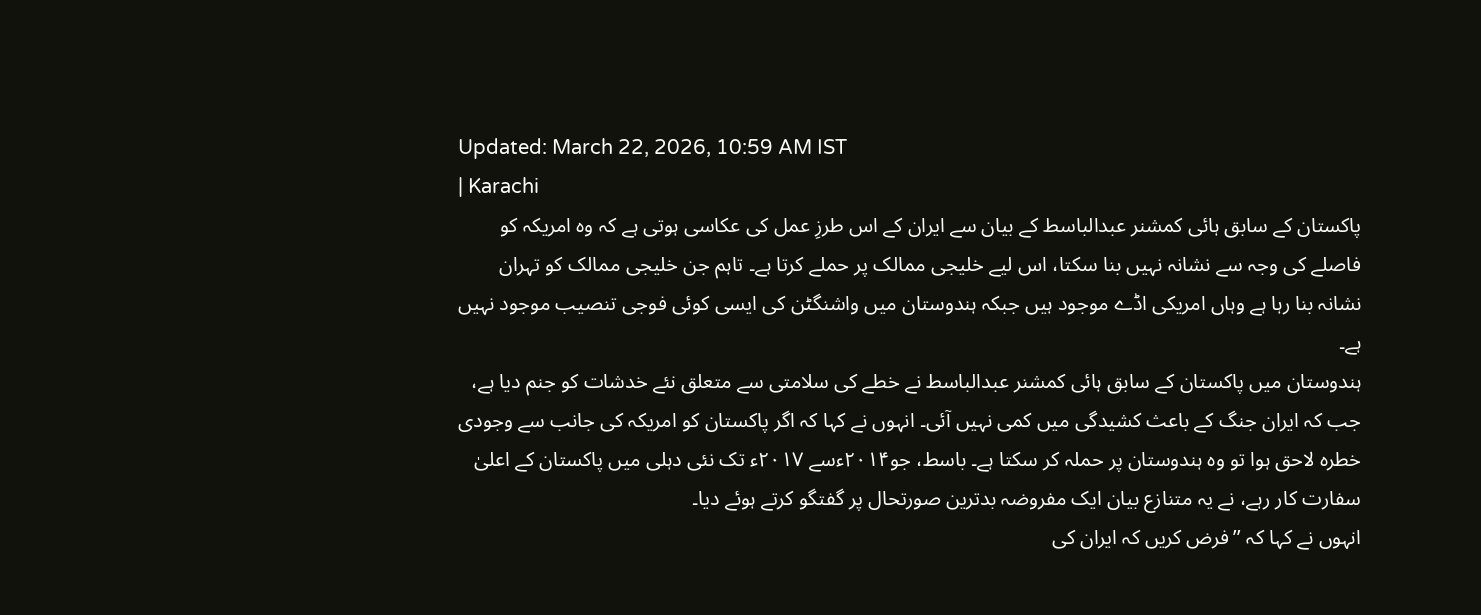Updated: March 22, 2026, 10:59 AM IST
| Karachi
پاکستان کے سابق ہائی کمشنر عبدالباسط کے بیان سے ایران کے اس طرزِ عمل کی عکاسی ہوتی ہے کہ وہ امریکہ کو فاصلے کی وجہ سے نشانہ نہیں بنا سکتا، اس لیے خلیجی ممالک پر حملے کرتا ہے۔ تاہم جن خلیجی ممالک کو تہران نشانہ بنا رہا ہے وہاں امریکی اڈے موجود ہیں جبکہ ہندوستان میں واشنگٹن کی ایسی کوئی فوجی تنصیب موجود نہیں ہے۔
ہندوستان میں پاکستان کے سابق ہائی کمشنر عبدالباسط نے خطے کی سلامتی سے متعلق نئے خدشات کو جنم دیا ہے، جب کہ ایران جنگ کے باعث کشیدگی میں کمی نہیں آئی۔ انہوں نے کہا کہ اگر پاکستان کو امریکہ کی جانب سے وجودی خطرہ لاحق ہوا تو وہ ہندوستان پر حملہ کر سکتا ہے۔ باسط، جو۲۰۱۴ءسے ۲۰۱۷ء تک نئی دہلی میں پاکستان کے اعلیٰ سفارت کار رہے، نے یہ متنازع بیان ایک مفروضہ بدترین صورتحال پر گفتگو کرتے ہوئے دیا۔
انہوں نے کہا کہ ’’فرض کریں کہ ایران کی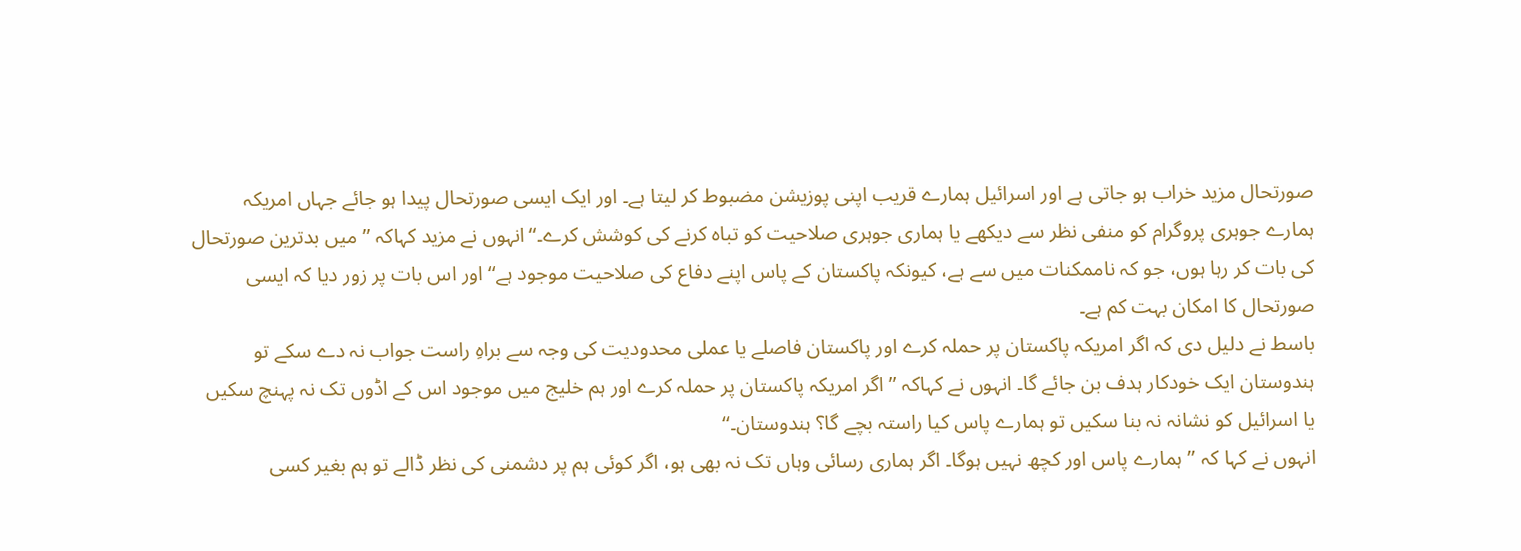صورتحال مزید خراب ہو جاتی ہے اور اسرائیل ہمارے قریب اپنی پوزیشن مضبوط کر لیتا ہے۔ اور ایک ایسی صورتحال پیدا ہو جائے جہاں امریکہ ہمارے جوہری پروگرام کو منفی نظر سے دیکھے یا ہماری جوہری صلاحیت کو تباہ کرنے کی کوشش کرے۔‘‘انہوں نے مزید کہاکہ ’’میں بدترین صورتحال کی بات کر رہا ہوں، جو کہ ناممکنات میں سے ہے، کیونکہ پاکستان کے پاس اپنے دفاع کی صلاحیت موجود ہے‘‘ اور اس بات پر زور دیا کہ ایسی صورتحال کا امکان بہت کم ہے۔
باسط نے دلیل دی کہ اگر امریکہ پاکستان پر حملہ کرے اور پاکستان فاصلے یا عملی محدودیت کی وجہ سے براہِ راست جواب نہ دے سکے تو ہندوستان ایک خودکار ہدف بن جائے گا۔ انہوں نے کہاکہ ’’اگر امریکہ پاکستان پر حملہ کرے اور ہم خلیج میں موجود اس کے اڈوں تک نہ پہنچ سکیں یا اسرائیل کو نشانہ نہ بنا سکیں تو ہمارے پاس کیا راستہ بچے گا؟ ہندوستان۔‘‘
انہوں نے کہا کہ ’’ہمارے پاس اور کچھ نہیں ہوگا۔ اگر ہماری رسائی وہاں تک نہ بھی ہو، اگر کوئی ہم پر دشمنی کی نظر ڈالے تو ہم بغیر کسی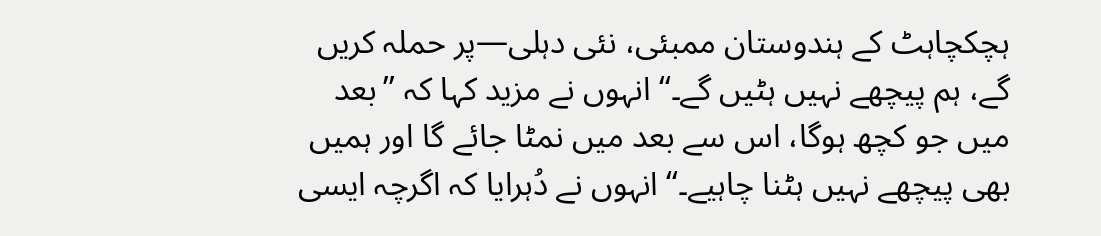ہچکچاہٹ کے ہندوستان ممبئی، نئی دہلی—پر حملہ کریں گے، ہم پیچھے نہیں ہٹیں گے۔‘‘ انہوں نے مزید کہا کہ ’’بعد میں جو کچھ ہوگا، اس سے بعد میں نمٹا جائے گا اور ہمیں بھی پیچھے نہیں ہٹنا چاہیے۔‘‘ انہوں نے دُہرایا کہ اگرچہ ایسی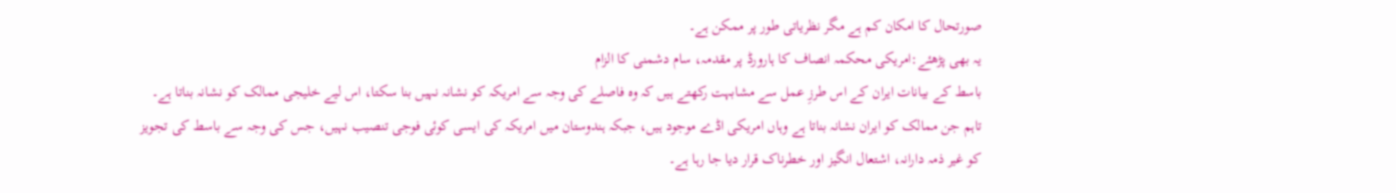صورتحال کا امکان کم ہے مگر نظریاتی طور پر ممکن ہے۔
یہ بھی پڑھئے:امریکی محکمہ انصاف کا ہارورڈ پر مقدمہ، سام دشمنی کا الزام
باسط کے بیانات ایران کے اس طرزِ عمل سے مشابہت رکھتے ہیں کہ وہ فاصلے کی وجہ سے امریکہ کو نشانہ نہیں بنا سکتا، اس لیے خلیجی ممالک کو نشانہ بناتا ہے۔ تاہم جن ممالک کو ایران نشانہ بناتا ہے وہاں امریکی اڈے موجود ہیں، جبکہ ہندوستان میں امریکہ کی ایسی کوئی فوجی تنصیب نہیں، جس کی وجہ سے باسط کی تجویز کو غیر ذمہ دارانہ، اشتعال انگیز اور خطرناک قرار دیا جا رہا ہے۔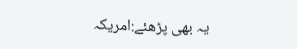یہ بھی پڑھئے:امریکہ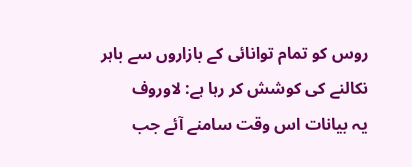روس کو تمام توانائی کے بازاروں سے باہر نکالنے کی کوشش کر رہا ہے: لاوروف
یہ بیانات اس وقت سامنے آئے جب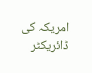امریکہ کی ڈائریکٹر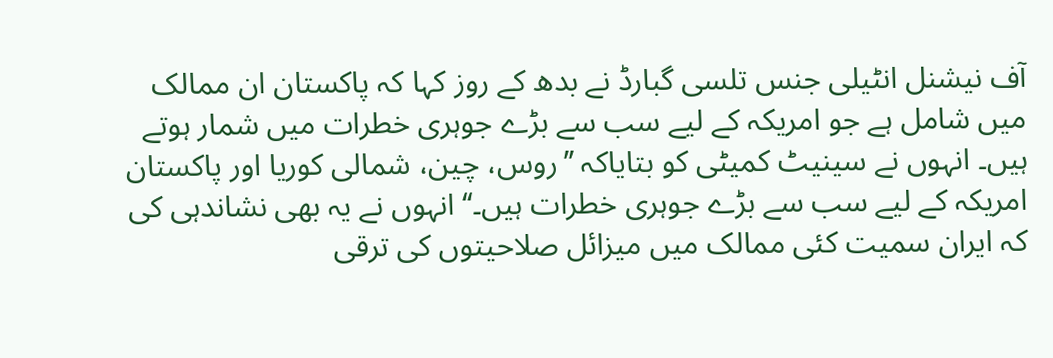آف نیشنل انٹیلی جنس تلسی گبارڈ نے بدھ کے روز کہا کہ پاکستان ان ممالک میں شامل ہے جو امریکہ کے لیے سب سے بڑے جوہری خطرات میں شمار ہوتے ہیں۔ انہوں نے سینیٹ کمیٹی کو بتایاکہ ’’روس، چین، شمالی کوریا اور پاکستان امریکہ کے لیے سب سے بڑے جوہری خطرات ہیں۔‘‘ انہوں نے یہ بھی نشاندہی کی کہ ایران سمیت کئی ممالک میں میزائل صلاحیتوں کی ترقی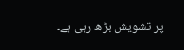پر تشویش بڑھ رہی ہے۔